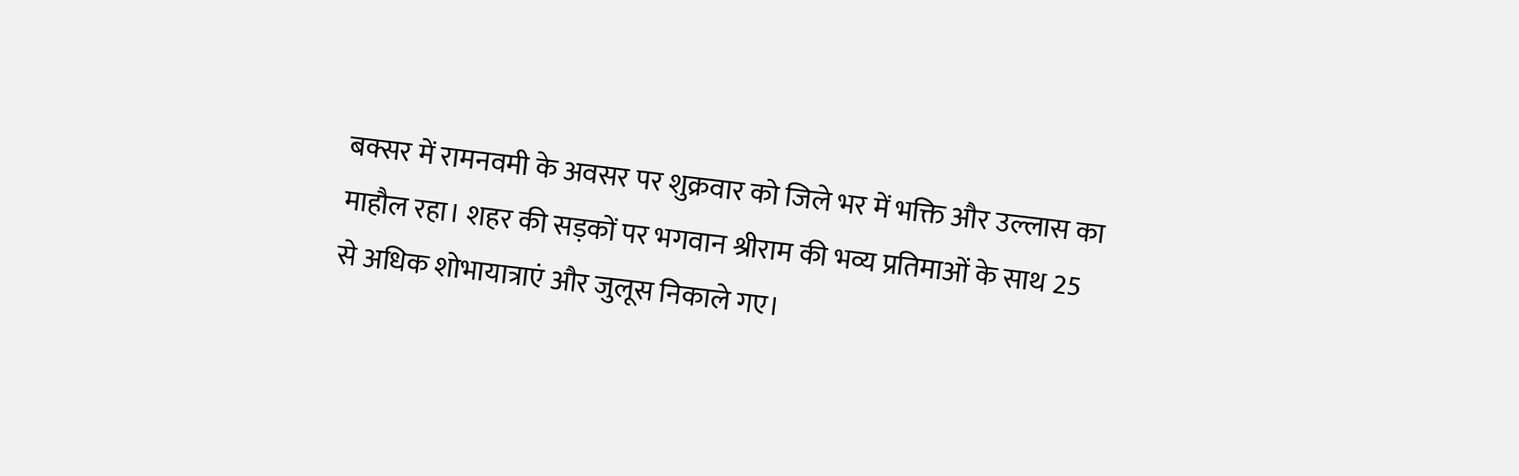बक्सर में रामनवमी के अवसर पर शुक्रवार को जिले भर में भक्ति और उल्लास का माहौल रहा। शहर की सड़कों पर भगवान श्रीराम की भव्य प्रतिमाओं के साथ 25 से अधिक शोभायात्राएं और जुलूस निकाले गए।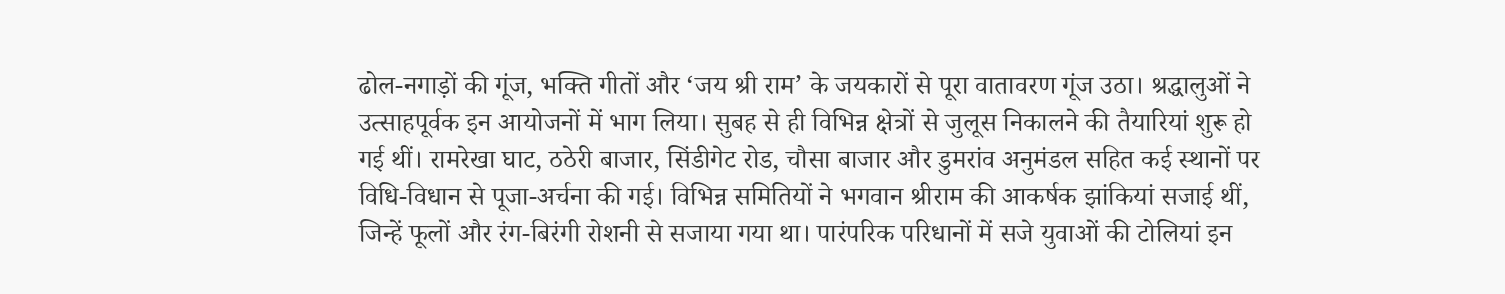ढोल-नगाड़ों की गूंज, भक्ति गीतों और ‘जय श्री राम’ के जयकारों से पूरा वातावरण गूंज उठा। श्रद्धालुओं ने उत्साहपूर्वक इन आयोजनों में भाग लिया। सुबह से ही विभिन्न क्षेत्रों से जुलूस निकालने की तैयारियां शुरू हो गई थीं। रामरेखा घाट, ठठेरी बाजार, सिंडीगेट रोड, चौसा बाजार और डुमरांव अनुमंडल सहित कई स्थानों पर विधि-विधान से पूजा-अर्चना की गई। विभिन्न समितियों ने भगवान श्रीराम की आकर्षक झांकियां सजाई थीं, जिन्हें फूलों और रंग-बिरंगी रोशनी से सजाया गया था। पारंपरिक परिधानों में सजे युवाओं की टोलियां इन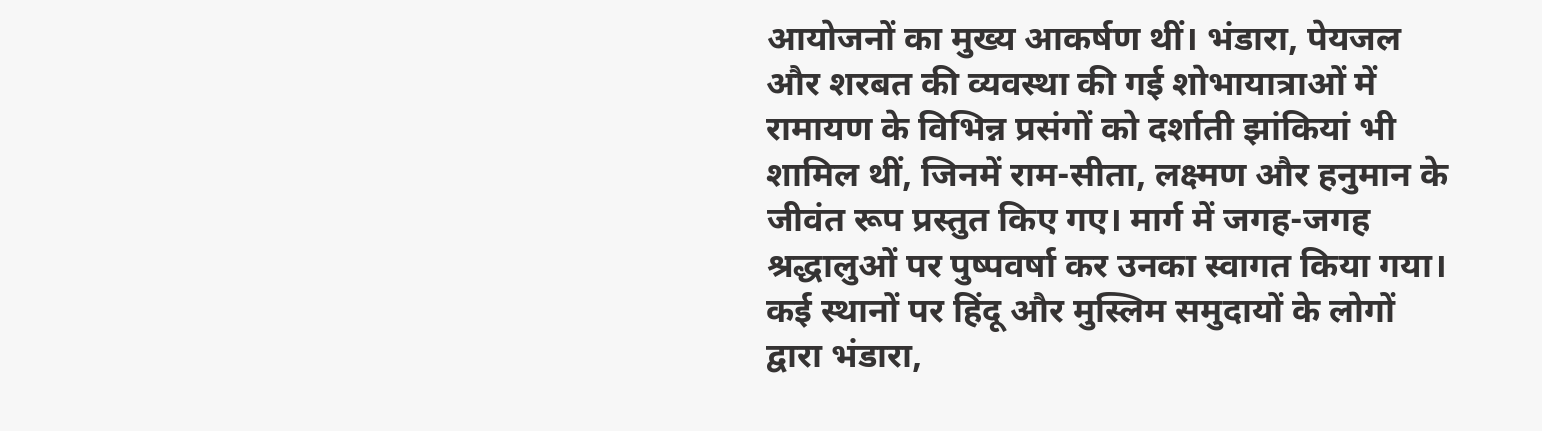आयोजनों का मुख्य आकर्षण थीं। भंडारा, पेयजल और शरबत की व्यवस्था की गई शोभायात्राओं में रामायण के विभिन्न प्रसंगों को दर्शाती झांकियां भी शामिल थीं, जिनमें राम-सीता, लक्ष्मण और हनुमान के जीवंत रूप प्रस्तुत किए गए। मार्ग में जगह-जगह श्रद्धालुओं पर पुष्पवर्षा कर उनका स्वागत किया गया। कई स्थानों पर हिंदू और मुस्लिम समुदायों के लोगों द्वारा भंडारा,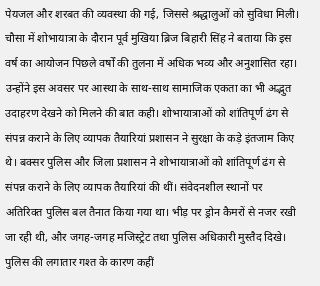पेयजल और शरबत की व्यवस्था की गई, जिससे श्रद्धालुओं को सुविधा मिली। चौसा में शोभायात्रा के दौरान पूर्व मुखिया ब्रिज बिहारी सिंह ने बताया कि इस वर्ष का आयोजन पिछले वर्षों की तुलना में अधिक भव्य और अनुशासित रहा। उन्होंने इस अवसर पर आस्था के साथ-साथ सामाजिक एकता का भी अद्भुत उदाहरण देखने को मिलने की बात कही। शोभायात्राओं को शांतिपूर्ण ढंग से संपन्न कराने के लिए व्यापक तैयारियां प्रशासन ने सुरक्षा के कड़े इंतजाम किए थे। बक्सर पुलिस और जिला प्रशासन ने शोभायात्राओं को शांतिपूर्ण ढंग से संपन्न कराने के लिए व्यापक तैयारियां की थीं। संवेदनशील स्थानों पर अतिरिक्त पुलिस बल तैनात किया गया था। भीड़ पर ड्रोन कैमरों से नजर रखी जा रही थी, और जगह-जगह मजिस्ट्रेट तथा पुलिस अधिकारी मुस्तैद दिखे। पुलिस की लगातार गश्त के कारण कहीं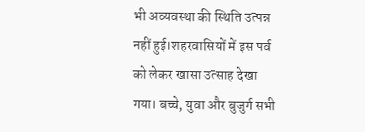भी अव्यवस्था की स्थिति उत्पन्न नहीं हुई।शहरवासियों में इस पर्व को लेकर खासा उत्साह देखा गया। बच्चे, युवा और बुजुर्ग सभी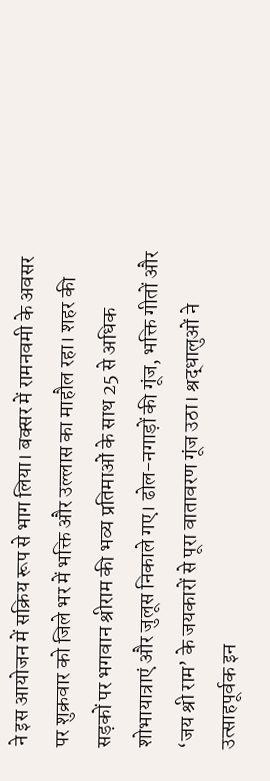ने इस आयोजन में सक्रिय रूप से भाग लिया। बक्सर में रामनवमी के अवसर पर शुक्रवार को जिले भर में भक्ति और उल्लास का माहौल रहा। शहर की सड़कों पर भगवान श्रीराम की भव्य प्रतिमाओं के साथ 25 से अधिक शोभायात्राएं और जुलूस निकाले गए। ढोल-नगाड़ों की गूंज, भक्ति गीतों और ‘जय श्री राम’ के जयकारों से पूरा वातावरण गूंज उठा। श्रद्धालुओं ने उत्साहपूर्वक इन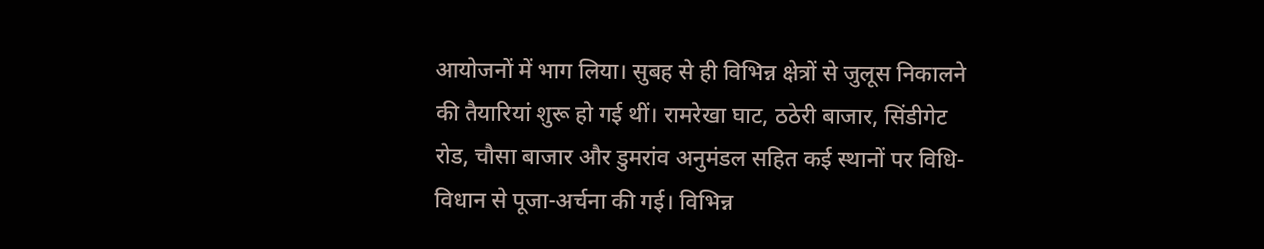आयोजनों में भाग लिया। सुबह से ही विभिन्न क्षेत्रों से जुलूस निकालने की तैयारियां शुरू हो गई थीं। रामरेखा घाट, ठठेरी बाजार, सिंडीगेट रोड, चौसा बाजार और डुमरांव अनुमंडल सहित कई स्थानों पर विधि-विधान से पूजा-अर्चना की गई। विभिन्न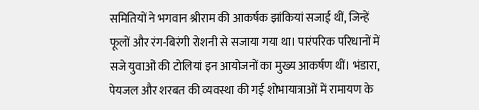समितियों ने भगवान श्रीराम की आकर्षक झांकियां सजाई थीं, जिन्हें फूलों और रंग-बिरंगी रोशनी से सजाया गया था। पारंपरिक परिधानों में सजे युवाओं की टोलियां इन आयोजनों का मुख्य आकर्षण थीं। भंडारा, पेयजल और शरबत की व्यवस्था की गई शोभायात्राओं में रामायण के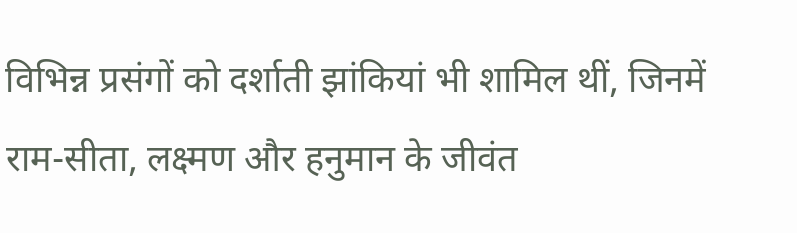विभिन्न प्रसंगों को दर्शाती झांकियां भी शामिल थीं, जिनमें राम-सीता, लक्ष्मण और हनुमान के जीवंत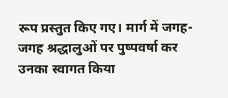रूप प्रस्तुत किए गए। मार्ग में जगह-जगह श्रद्धालुओं पर पुष्पवर्षा कर उनका स्वागत किया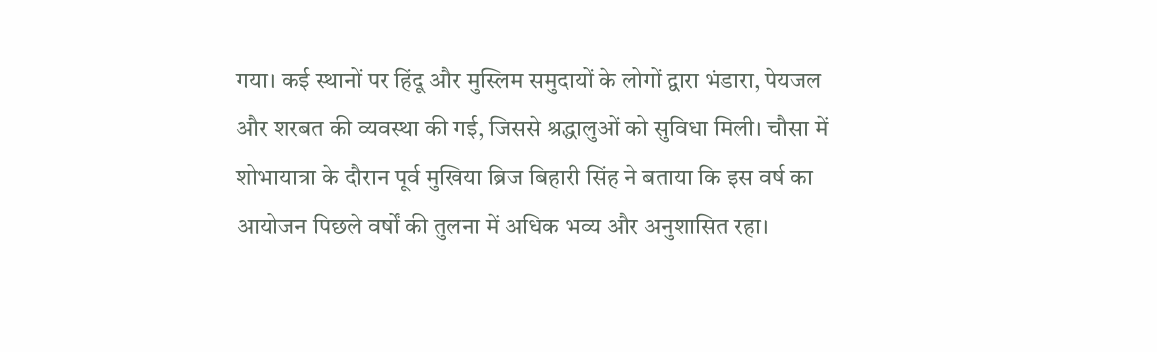गया। कई स्थानों पर हिंदू और मुस्लिम समुदायों के लोगों द्वारा भंडारा, पेयजल और शरबत की व्यवस्था की गई, जिससे श्रद्धालुओं को सुविधा मिली। चौसा में शोभायात्रा के दौरान पूर्व मुखिया ब्रिज बिहारी सिंह ने बताया कि इस वर्ष का आयोजन पिछले वर्षों की तुलना में अधिक भव्य और अनुशासित रहा।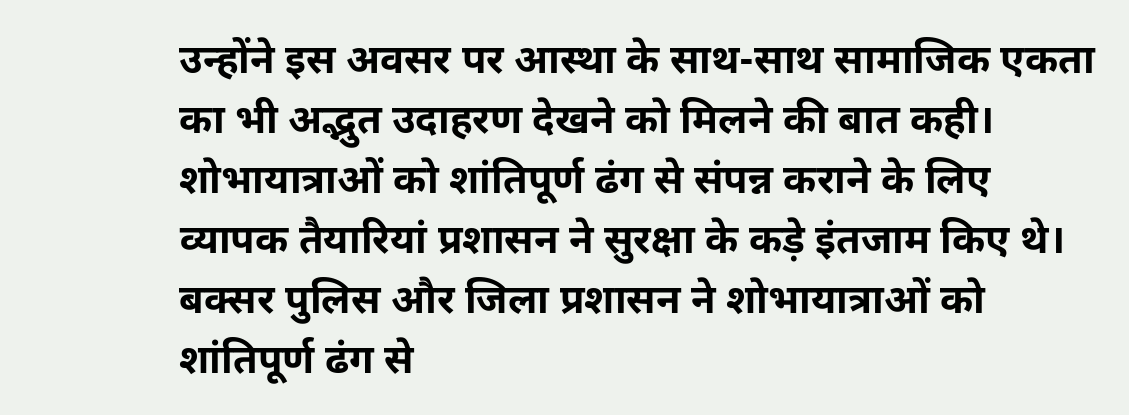उन्होंने इस अवसर पर आस्था के साथ-साथ सामाजिक एकता का भी अद्भुत उदाहरण देखने को मिलने की बात कही। शोभायात्राओं को शांतिपूर्ण ढंग से संपन्न कराने के लिए व्यापक तैयारियां प्रशासन ने सुरक्षा के कड़े इंतजाम किए थे। बक्सर पुलिस और जिला प्रशासन ने शोभायात्राओं को शांतिपूर्ण ढंग से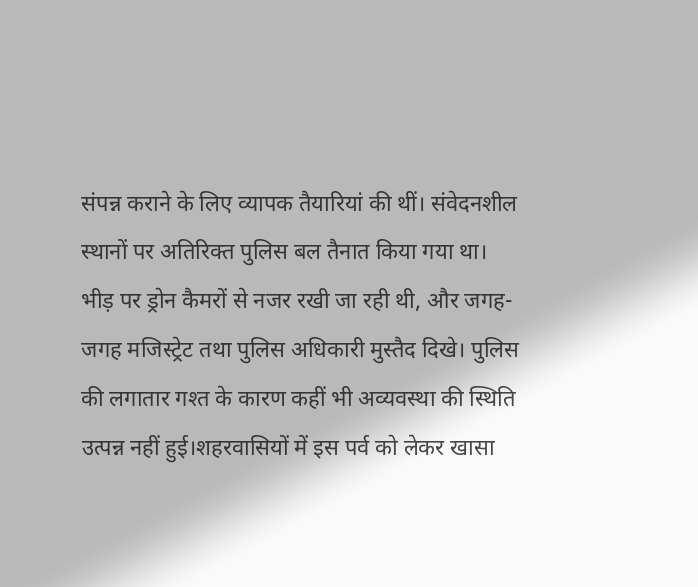संपन्न कराने के लिए व्यापक तैयारियां की थीं। संवेदनशील स्थानों पर अतिरिक्त पुलिस बल तैनात किया गया था। भीड़ पर ड्रोन कैमरों से नजर रखी जा रही थी, और जगह-जगह मजिस्ट्रेट तथा पुलिस अधिकारी मुस्तैद दिखे। पुलिस की लगातार गश्त के कारण कहीं भी अव्यवस्था की स्थिति उत्पन्न नहीं हुई।शहरवासियों में इस पर्व को लेकर खासा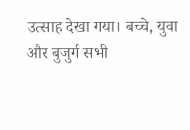उत्साह देखा गया। बच्चे, युवा और बुजुर्ग सभी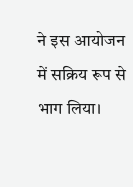ने इस आयोजन में सक्रिय रूप से भाग लिया।